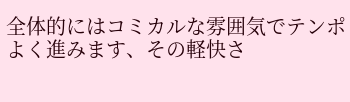全体的にはコミカルな雰囲気でテンポよく進みます、その軽快さ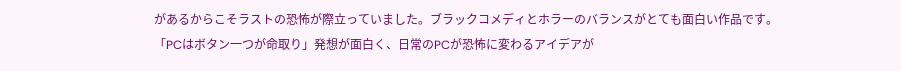があるからこそラストの恐怖が際立っていました。ブラックコメディとホラーのバランスがとても面白い作品です。
「PCはボタン一つが命取り」発想が面白く、日常のPCが恐怖に変わるアイデアが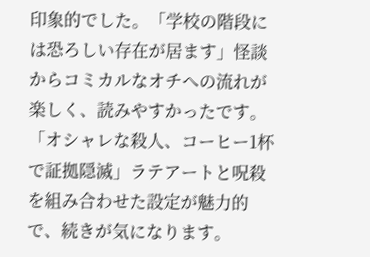印象的でした。「学校の階段には恐ろしい存在が居ます」怪談からコミカルなオチへの流れが楽しく、読みやすかったです。「オシャレな殺人、コーヒー1杯で証拠隠滅」ラテアートと呪殺を組み合わせた設定が魅力的で、続きが気になります。